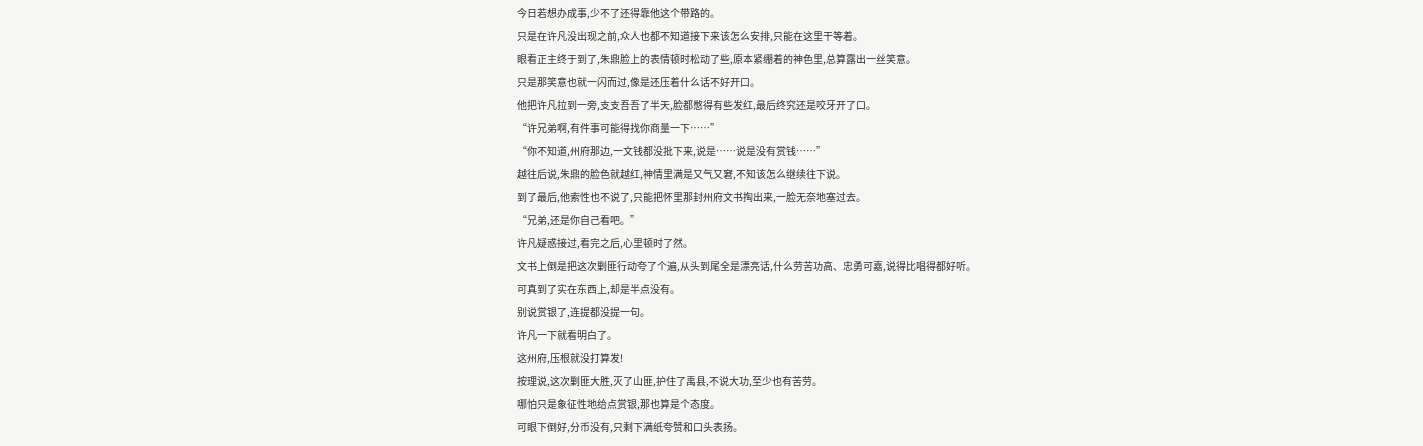今日若想办成事,少不了还得靠他这个带路的。
只是在许凡没出现之前,众人也都不知道接下来该怎么安排,只能在这里干等着。
眼看正主终于到了,朱鼎脸上的表情顿时松动了些,原本紧绷着的神色里,总算露出一丝笑意。
只是那笑意也就一闪而过,像是还压着什么话不好开口。
他把许凡拉到一旁,支支吾吾了半天,脸都憋得有些发红,最后终究还是咬牙开了口。
“许兄弟啊,有件事可能得找你商量一下……”
“你不知道,州府那边,一文钱都没批下来,说是……说是没有赏钱……”
越往后说,朱鼎的脸色就越红,神情里满是又气又窘,不知该怎么继续往下说。
到了最后,他索性也不说了,只能把怀里那封州府文书掏出来,一脸无奈地塞过去。
“兄弟,还是你自己看吧。”
许凡疑惑接过,看完之后,心里顿时了然。
文书上倒是把这次剿匪行动夸了个遍,从头到尾全是漂亮话,什么劳苦功高、忠勇可嘉,说得比唱得都好听。
可真到了实在东西上,却是半点没有。
别说赏银了,连提都没提一句。
许凡一下就看明白了。
这州府,压根就没打算发!
按理说,这次剿匪大胜,灭了山匪,护住了禹县,不说大功,至少也有苦劳。
哪怕只是象征性地给点赏银,那也算是个态度。
可眼下倒好,分币没有,只剩下满纸夸赞和口头表扬。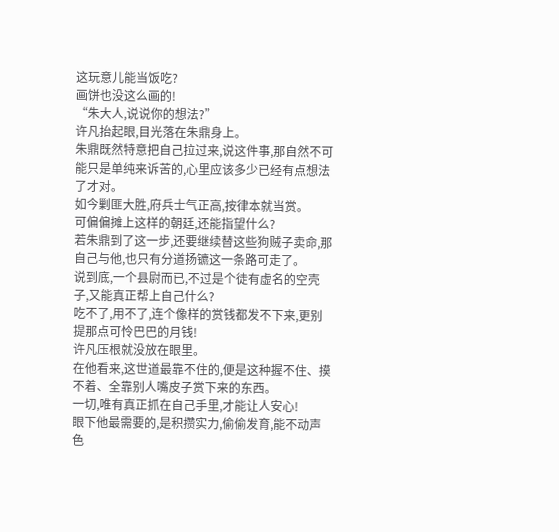这玩意儿能当饭吃?
画饼也没这么画的!
“朱大人,说说你的想法?”
许凡抬起眼,目光落在朱鼎身上。
朱鼎既然特意把自己拉过来,说这件事,那自然不可能只是单纯来诉苦的,心里应该多少已经有点想法了才对。
如今剿匪大胜,府兵士气正高,按律本就当赏。
可偏偏摊上这样的朝廷,还能指望什么?
若朱鼎到了这一步,还要继续替这些狗贼子卖命,那自己与他,也只有分道扬镳这一条路可走了。
说到底,一个县尉而已,不过是个徒有虚名的空壳子,又能真正帮上自己什么?
吃不了,用不了,连个像样的赏钱都发不下来,更别提那点可怜巴巴的月钱!
许凡压根就没放在眼里。
在他看来,这世道最靠不住的,便是这种握不住、摸不着、全靠别人嘴皮子赏下来的东西。
一切,唯有真正抓在自己手里,才能让人安心!
眼下他最需要的,是积攒实力,偷偷发育,能不动声色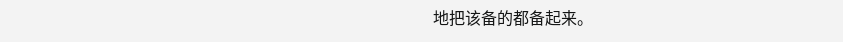地把该备的都备起来。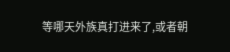等哪天外族真打进来了,或者朝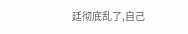廷彻底乱了,自己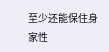至少还能保住身家性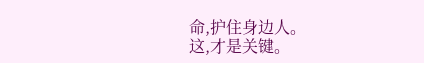命,护住身边人。
这,才是关键。